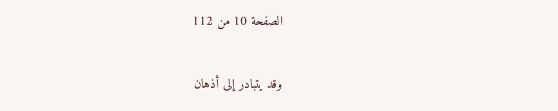الصفحة 10 من 112

وقد يتبادر إلى أذهان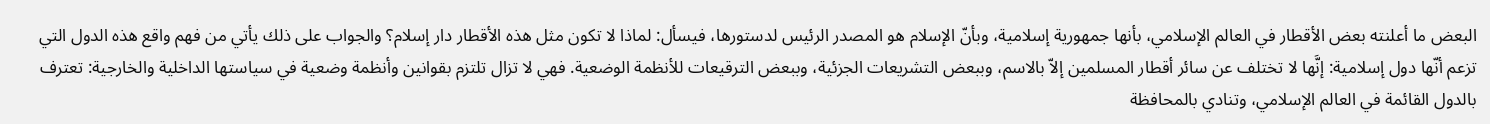البعض ما أعلنته بعض الأقطار في العالم الإسلامي، بأنها جمهورية إسلامية، وبأنّ الإسلام هو المصدر الرئيس لدستورها، فيسأل: لماذا لا تكون مثل هذه الأقطار دار إسلام؟ والجواب على ذلك يأتي من فهم واقع هذه الدول التي تزعم أنّها دول إسلامية: إنَّها لا تختلف عن سائر أقطار المسلمين إلاّ بالاسم، وببعض التشريعات الجزئية، وببعض الترقيعات للأنظمة الوضعية. فهي لا تزال تلتزم بقوانين وأنظمة وضعية في سياستها الداخلية والخارجية: تعترف بالدول القائمة في العالم الإسلامي، وتنادي بالمحافظة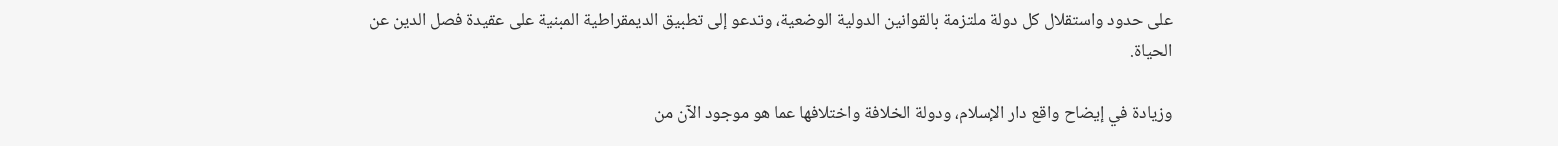على حدود واستقلال كل دولة ملتزمة بالقوانين الدولية الوضعية، وتدعو إلى تطبيق الديمقراطية المبنية على عقيدة فصل الدين عن الحياة.

وزيادة في إيضاح واقع دار الإسلام، ودولة الخلافة واختلافها عما هو موجود الآن من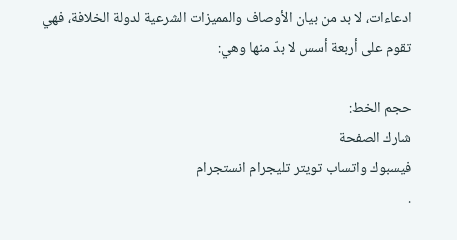ادعاءات، لا بد من بيان الأوصاف والمميزات الشرعية لدولة الخلافة، فهي تقوم على أربعة أسس لا بدّ منها وهي:

حجم الخط:
شارك الصفحة
فيسبوك واتساب تويتر تليجرام انستجرام
.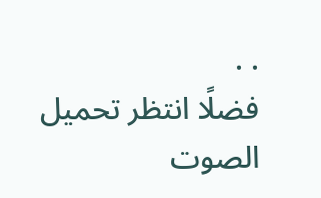. .
فضلًا انتظر تحميل الصوت